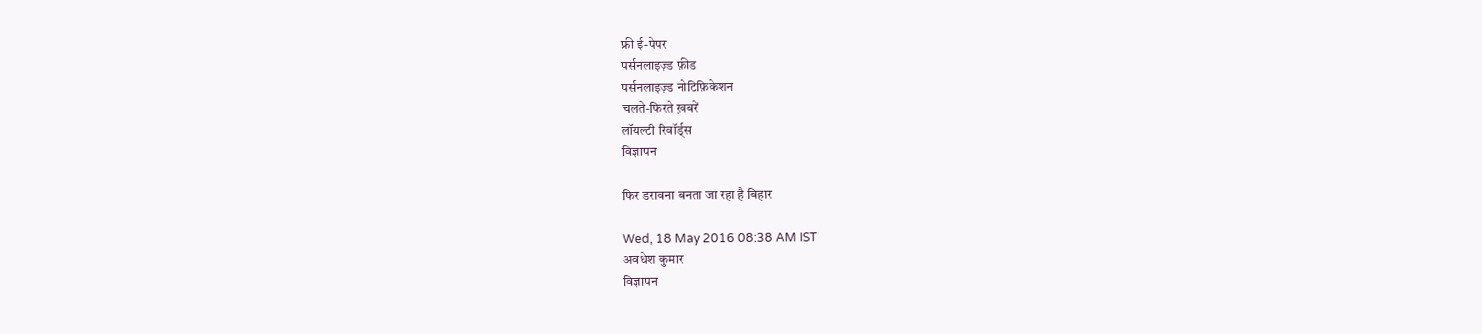फ्री ई-पेपर
पर्सनलाइज़्ड फ़ीड
पर्सनलाइज़्ड नोटिफ़िकेशन
चलते-फिरते ख़बरें
लॉयल्टी रिवॉर्ड्स
विज्ञापन

फिर डरावना बनता जा रहा है बिहार

Wed, 18 May 2016 08:38 AM IST
अवधेश कुमार
विज्ञापन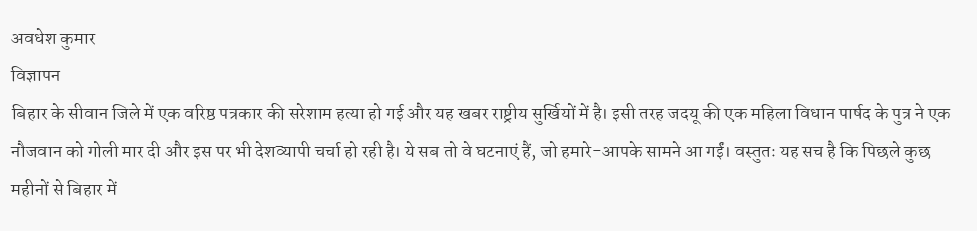अवधेश कुमार
विज्ञापन
बिहार के सीवान जिले में एक वरिष्ठ पत्रकार की सरेशाम हत्या हो गई और यह खबर राष्ट्रीय सुर्खियों में है। इसी तरह जदयू की एक महिला विधान पार्षद के पुत्र ने एक नौजवान को गोली मार दी और इस पर भी देशव्यापी चर्चा हो रही है। ये सब तो वे घटनाएं हैं, जो हमारे-आपके सामने आ गईं। वस्तुतः यह सच है कि पिछले कुछ महीनों से बिहार में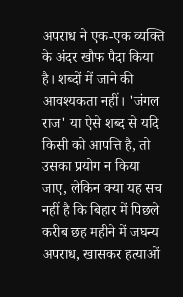अपराध ने एक-एक व्यक्ति के अंदर खौफ पैदा किया है। शब्दों में जाने की आवश्यकता नहीं। 'जंगल राज' या ऐसे शब्द से यदि किसी को आपत्ति है, तो उसका प्रयोग न किया जाए, लेकिन क्या यह सच नहीं है कि बिहार में पिछले करीब छह महीने में जघन्य अपराध, खासकर हत्याओं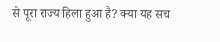से पूरा राज्य हिला हुआ है? क्या यह सच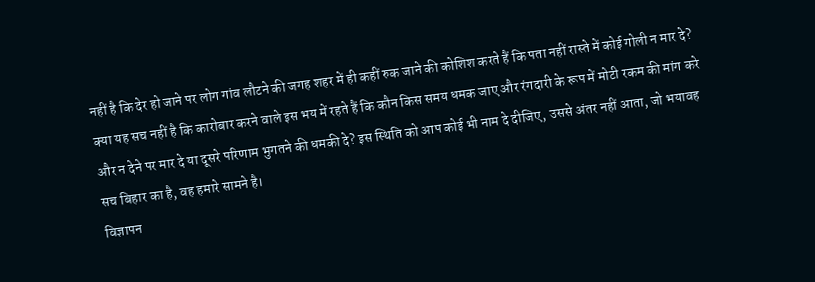नहीं है कि देर हो जाने पर लोग गांव लौटने की जगह शहर में ही कहीं रुक जाने की कोशिश करते हैं कि पता नहीं रास्ते में कोई गोली न मार दे? क्या यह सच नहीं है कि कारोबार करने वाले इस भय में रहते हैं कि कौन किस समय धमक जाए और रंगदारी के रूप में मोटी रकम की मांग करे और न देने पर मार दे या दूसरे परिणाम भुगतने की धमकी दे? इस स्थिति को आप कोई भी नाम दे दीजिए, उससे अंतर नहीं आता, जो भयावह सच बिहार का है, वह हमारे सामने है।
विज्ञापन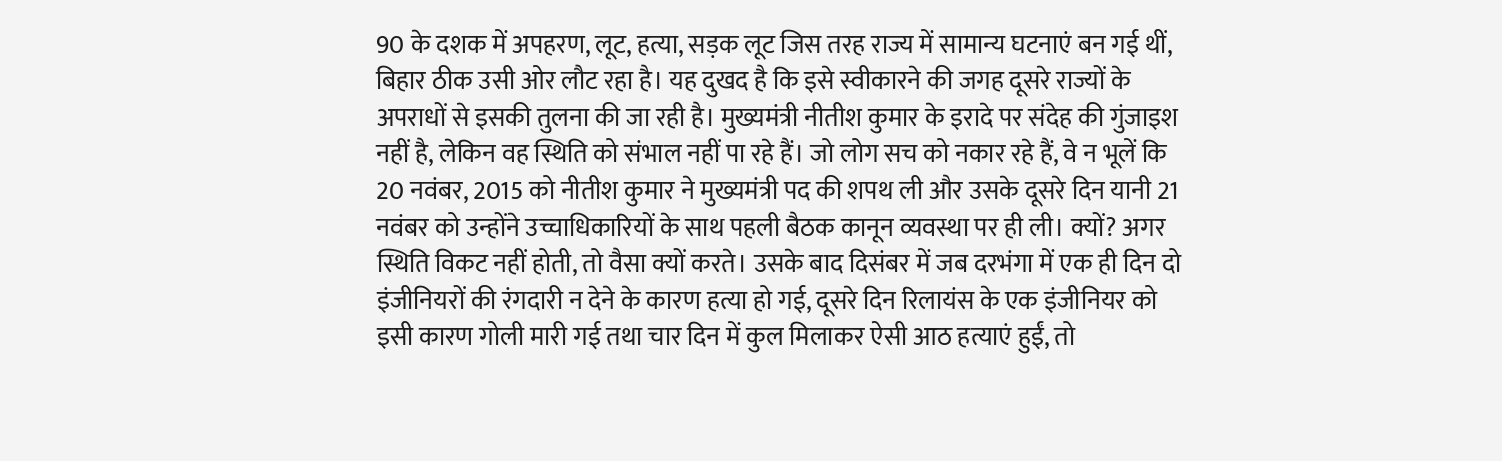90 के दशक में अपहरण, लूट, हत्या, सड़क लूट जिस तरह राज्य में सामान्य घटनाएं बन गई थीं, बिहार ठीक उसी ओर लौट रहा है। यह दुखद है कि इसे स्वीकारने की जगह दूसरे राज्यों के अपराधों से इसकी तुलना की जा रही है। मुख्यमंत्री नीतीश कुमार के इरादे पर संदेह की गुंजाइश नहीं है, लेकिन वह स्थिति को संभाल नहीं पा रहे हैं। जो लोग सच को नकार रहे हैं, वे न भूलें कि 20 नवंबर, 2015 को नीतीश कुमार ने मुख्यमंत्री पद की शपथ ली और उसके दूसरे दिन यानी 21 नवंबर को उन्होंने उच्चाधिकारियों के साथ पहली बैठक कानून व्यवस्था पर ही ली। क्यों? अगर स्थिति विकट नहीं होती, तो वैसा क्यों करते। उसके बाद दिसंबर में जब दरभंगा में एक ही दिन दो इंजीनियरों की रंगदारी न देने के कारण हत्या हो गई, दूसरे दिन रिलायंस के एक इंजीनियर को इसी कारण गोली मारी गई तथा चार दिन में कुल मिलाकर ऐसी आठ हत्याएं हुईं, तो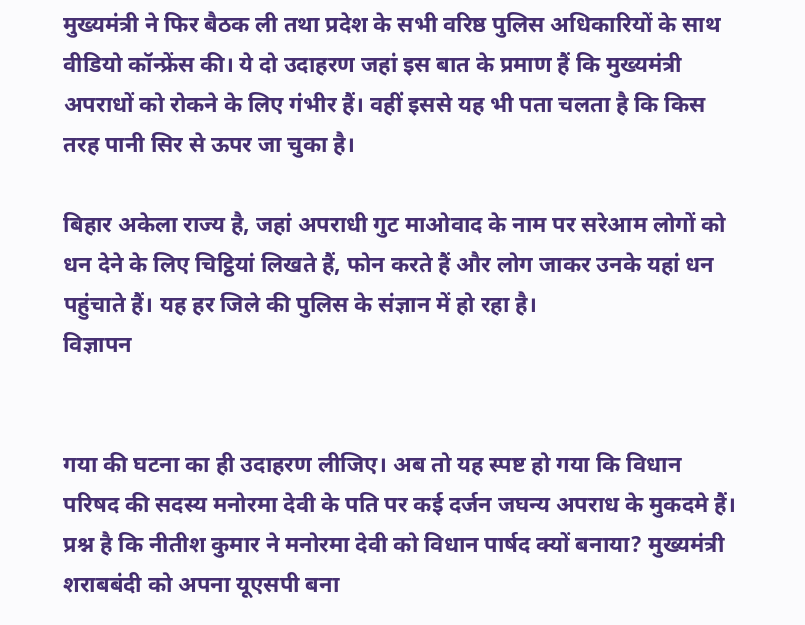मुख्यमंत्री ने फिर बैठक ली तथा प्रदेश के सभी वरिष्ठ पुलिस अधिकारियों के साथ वीडियो कॉन्फ्रेंस की। ये दो उदाहरण जहां इस बात के प्रमाण हैं कि मुख्यमंत्री अपराधों को रोकने के लिए गंभीर हैं। वहीं इससे यह भी पता चलता है कि किस तरह पानी सिर से ऊपर जा चुका है।

बिहार अकेला राज्य है, जहां अपराधी गुट माओवाद के नाम पर सरेआम लोगों को धन देने के लिए चिट्ठियां लिखते हैं, फोन करते हैं और लोग जाकर उनके यहां धन पहुंचाते हैं। यह हर जिले की पुलिस के संज्ञान में हो रहा है।
विज्ञापन


गया की घटना का ही उदाहरण लीजिए। अब तो यह स्पष्ट हो गया कि विधान परिषद की सदस्य मनोरमा देवी के पति पर कई दर्जन जघन्य अपराध के मुकदमे हैं। प्रश्न है कि नीतीश कुमार ने मनोरमा देवी को विधान पार्षद क्यों बनाया? मुख्यमंत्री शराबबंदी को अपना यूएसपी बना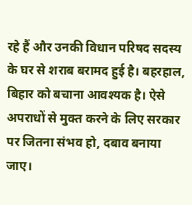रहे हैं और उनकी विधान परिषद सदस्य के घर से शराब बरामद हुई है। बहरहाल, बिहार को बचाना आवश्यक है। ऐसे अपराधों से मुक्त करने के लिए सरकार पर जितना संभव हो, दबाव बनाया जाए।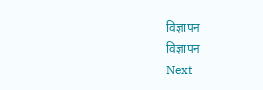विज्ञापन
विज्ञापन
Next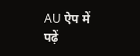AU ऐप में पढ़ें